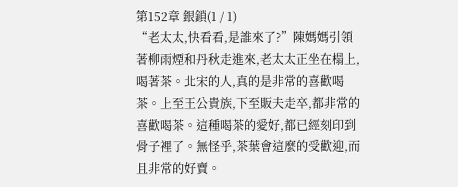第152章 銀鎖(1 / 1)
“老太太,快看看,是誰來了?”陳媽媽引領著柳雨煙和丹秋走進來,老太太正坐在榻上,喝著茶。北宋的人,真的是非常的喜歡喝茶。上至王公貴族,下至販夫走卒,都非常的喜歡喝茶。這種喝茶的愛好,都已經刻印到骨子裡了。無怪乎,茶葉會這麼的受歡迎,而且非常的好賣。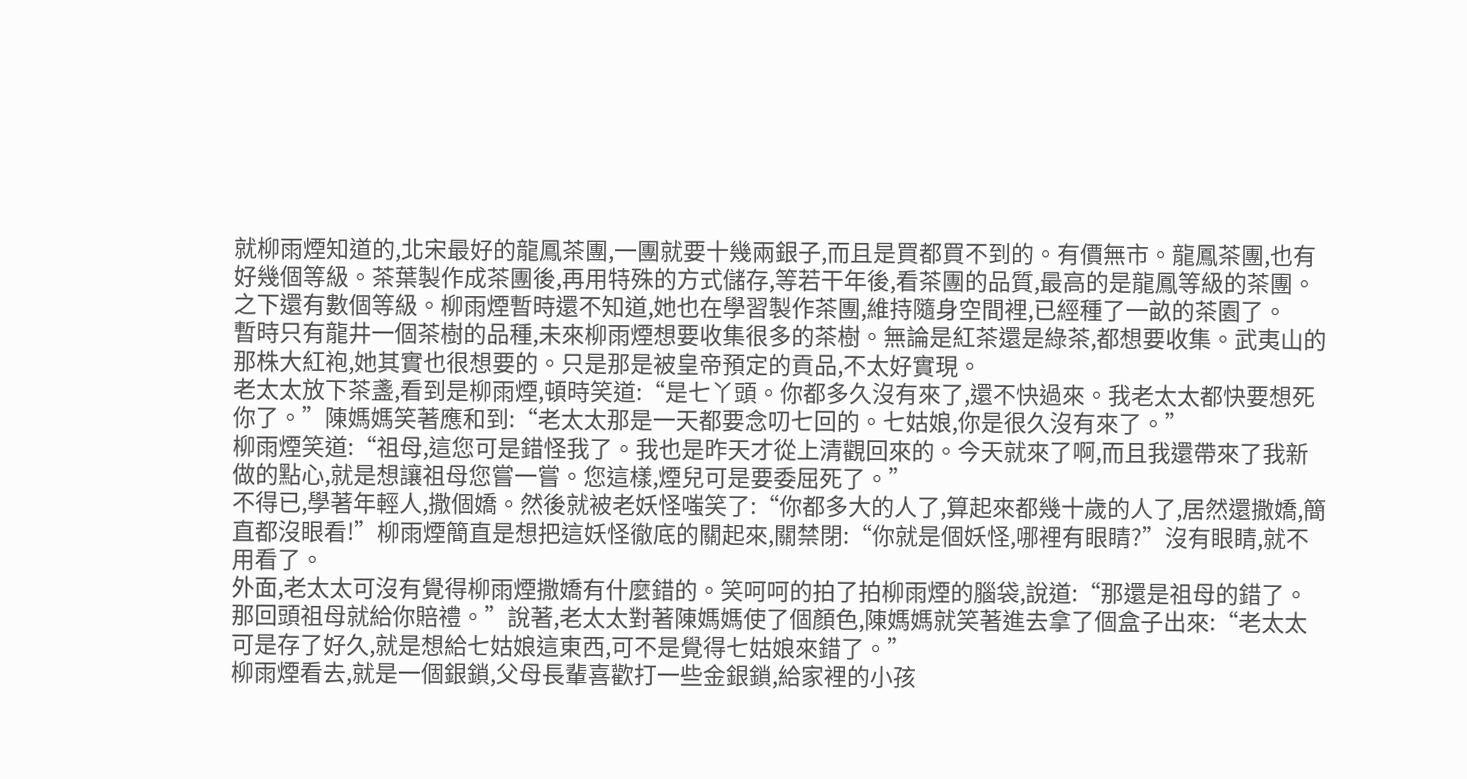就柳雨煙知道的,北宋最好的龍鳳茶團,一團就要十幾兩銀子,而且是買都買不到的。有價無市。龍鳳茶團,也有好幾個等級。茶葉製作成茶團後,再用特殊的方式儲存,等若干年後,看茶團的品質,最高的是龍鳳等級的茶團。之下還有數個等級。柳雨煙暫時還不知道,她也在學習製作茶團,維持隨身空間裡,已經種了一畝的茶園了。
暫時只有龍井一個茶樹的品種,未來柳雨煙想要收集很多的茶樹。無論是紅茶還是綠茶,都想要收集。武夷山的那株大紅袍,她其實也很想要的。只是那是被皇帝預定的貢品,不太好實現。
老太太放下茶盞,看到是柳雨煙,頓時笑道:“是七丫頭。你都多久沒有來了,還不快過來。我老太太都快要想死你了。”陳媽媽笑著應和到:“老太太那是一天都要念叨七回的。七姑娘,你是很久沒有來了。”
柳雨煙笑道:“祖母,這您可是錯怪我了。我也是昨天才從上清觀回來的。今天就來了啊,而且我還帶來了我新做的點心,就是想讓祖母您嘗一嘗。您這樣,煙兒可是要委屈死了。”
不得已,學著年輕人,撒個嬌。然後就被老妖怪嗤笑了:“你都多大的人了,算起來都幾十歲的人了,居然還撒嬌,簡直都沒眼看!”柳雨煙簡直是想把這妖怪徹底的關起來,關禁閉:“你就是個妖怪,哪裡有眼睛?”沒有眼睛,就不用看了。
外面,老太太可沒有覺得柳雨煙撒嬌有什麼錯的。笑呵呵的拍了拍柳雨煙的腦袋,說道:“那還是祖母的錯了。那回頭祖母就給你賠禮。”說著,老太太對著陳媽媽使了個顏色,陳媽媽就笑著進去拿了個盒子出來:“老太太可是存了好久,就是想給七姑娘這東西,可不是覺得七姑娘來錯了。”
柳雨煙看去,就是一個銀鎖,父母長輩喜歡打一些金銀鎖,給家裡的小孩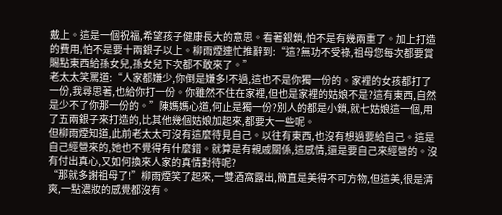戴上。這是一個祝福,希望孩子健康長大的意思。看著銀鎖,怕不是有幾兩重了。加上打造的費用,怕不是要十兩銀子以上。柳雨煙連忙推辭到:“這?無功不受祿,祖母您每次都要賞賜點東西給孫女兒,孫女兒下次都不敢來了。”
老太太笑罵道:“人家都嫌少,你倒是嫌多!不過,這也不是你獨一份的。家裡的女孩都打了一份,我尋思著,也給你打一份。你雖然不住在家裡,但也是家裡的姑娘不是?這有東西,自然是少不了你那一份的。”陳媽媽心道,何止是獨一份?別人的都是小鎖,就七姑娘這一個,用了五兩銀子來打造的,比其他幾個姑娘加起來,都要大一些呢。
但柳雨煙知道,此前老太太可沒有這麼待見自己。以往有東西,也沒有想過要給自己。這是自己經營來的,她也不覺得有什麼錯。就算是有親戚關係,這感情,還是要自己來經營的。沒有付出真心,又如何換來人家的真情對待呢?
“那就多謝祖母了!”柳雨煙笑了起來,一雙酒窩露出,簡直是美得不可方物,但這美,很是清爽,一點濃妝的感覺都沒有。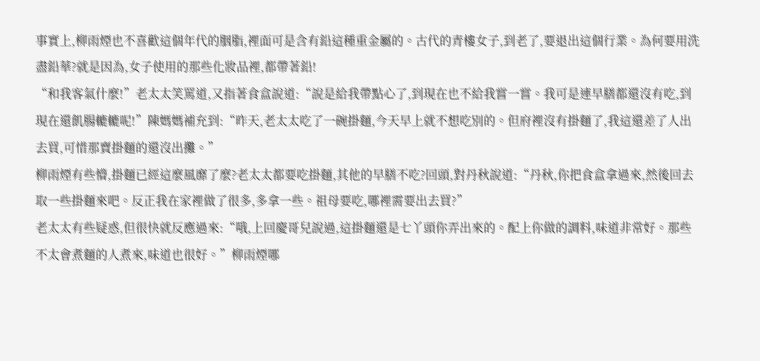事實上,柳雨煙也不喜歡這個年代的胭脂,裡面可是含有鉛這種重金屬的。古代的青樓女子,到老了,要退出這個行業。為何要用洗盡鉛華?就是因為,女子使用的那些化妝品裡,都帶著鉛!
“和我客氣什麼!”老太太笑罵道,又指著食盒說道:“說是給我帶點心了,到現在也不給我嘗一嘗。我可是連早膳都還沒有吃,到現在還飢腸轆轆呢!”陳媽媽補充到:“昨天,老太太吃了一碗掛麵,今天早上就不想吃別的。但府裡沒有掛麵了,我這還差了人出去買,可惜那賣掛麵的還沒出攤。”
柳雨煙有些懵,掛麵已經這麼風靡了麼?老太太都要吃掛麵,其他的早膳不吃?回頭,對丹秋說道:“丹秋,你把食盒拿過來,然後回去取一些掛麵來吧。反正我在家裡做了很多,多拿一些。祖母要吃,哪裡需要出去買?”
老太太有些疑惑,但很快就反應過來:“哦,上回慶哥兒說過,這掛麵還是七丫頭你弄出來的。配上你做的調料,味道非常好。那些不太會煮麵的人煮來,味道也很好。”柳雨煙哪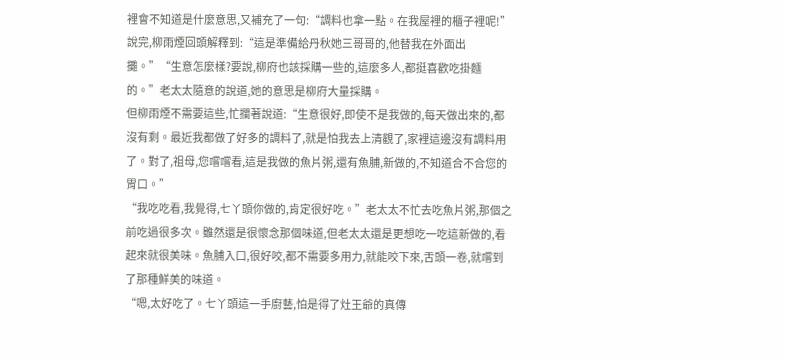裡會不知道是什麼意思,又補充了一句:“調料也拿一點。在我屋裡的櫃子裡呢!”
說完,柳雨煙回頭解釋到:“這是準備給丹秋她三哥哥的,他替我在外面出攤。”“生意怎麼樣?要說,柳府也該採購一些的,這麼多人,都挺喜歡吃掛麵的。”老太太隨意的說道,她的意思是柳府大量採購。
但柳雨煙不需要這些,忙攔著說道:“生意很好,即使不是我做的,每天做出來的,都沒有剩。最近我都做了好多的調料了,就是怕我去上清觀了,家裡這邊沒有調料用了。對了,祖母,您嚐嚐看,這是我做的魚片粥,還有魚脯,新做的,不知道合不合您的胃口。”
“我吃吃看,我覺得,七丫頭你做的,肯定很好吃。”老太太不忙去吃魚片粥,那個之前吃過很多次。雖然還是很懷念那個味道,但老太太還是更想吃一吃這新做的,看起來就很美味。魚脯入口,很好咬,都不需要多用力,就能咬下來,舌頭一卷,就嚐到了那種鮮美的味道。
“嗯,太好吃了。七丫頭這一手廚藝,怕是得了灶王爺的真傳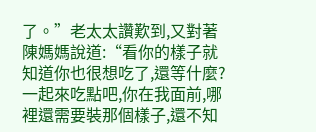了。”老太太讚歎到,又對著陳媽媽說道:“看你的樣子就知道你也很想吃了,還等什麼?一起來吃點吧,你在我面前,哪裡還需要裝那個樣子,還不知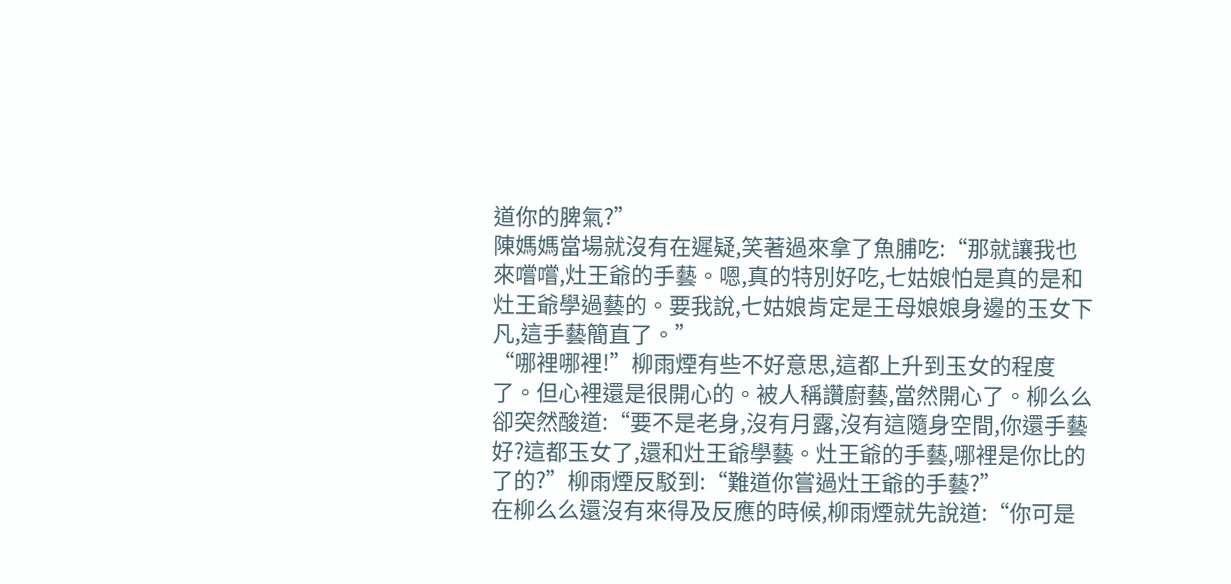道你的脾氣?”
陳媽媽當場就沒有在遲疑,笑著過來拿了魚脯吃:“那就讓我也來嚐嚐,灶王爺的手藝。嗯,真的特別好吃,七姑娘怕是真的是和灶王爺學過藝的。要我說,七姑娘肯定是王母娘娘身邊的玉女下凡,這手藝簡直了。”
“哪裡哪裡!”柳雨煙有些不好意思,這都上升到玉女的程度了。但心裡還是很開心的。被人稱讚廚藝,當然開心了。柳么么卻突然酸道:“要不是老身,沒有月露,沒有這隨身空間,你還手藝好?這都玉女了,還和灶王爺學藝。灶王爺的手藝,哪裡是你比的了的?”柳雨煙反駁到:“難道你嘗過灶王爺的手藝?”
在柳么么還沒有來得及反應的時候,柳雨煙就先說道:“你可是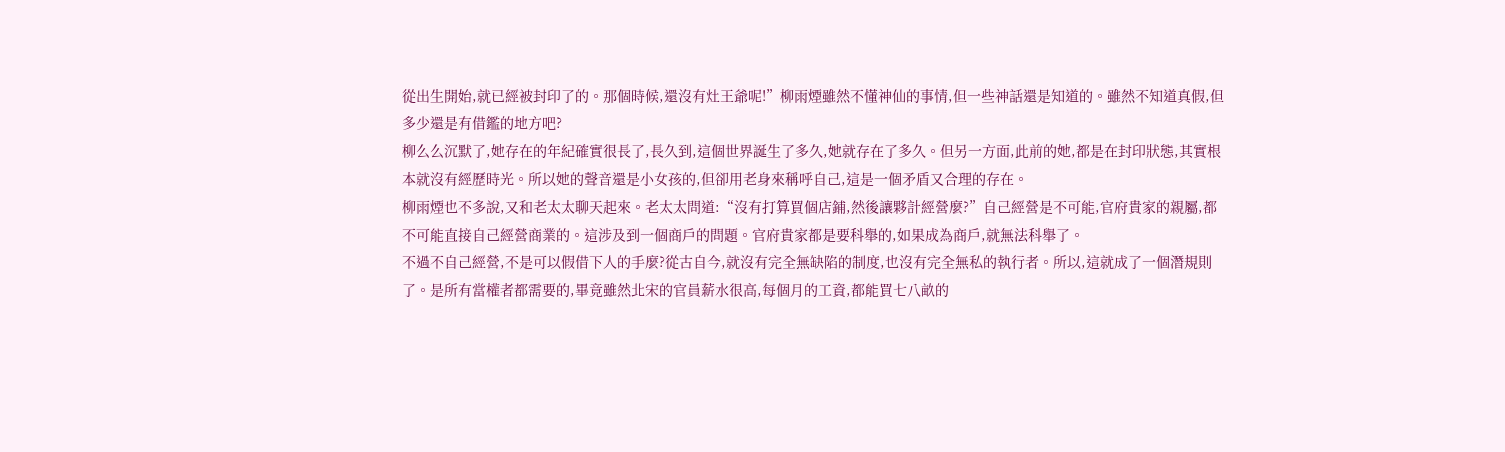從出生開始,就已經被封印了的。那個時候,還沒有灶王爺呢!”柳雨煙雖然不懂神仙的事情,但一些神話還是知道的。雖然不知道真假,但多少還是有借鑑的地方吧?
柳么么沉默了,她存在的年紀確實很長了,長久到,這個世界誕生了多久,她就存在了多久。但另一方面,此前的她,都是在封印狀態,其實根本就沒有經歷時光。所以她的聲音還是小女孩的,但卻用老身來稱呼自己,這是一個矛盾又合理的存在。
柳雨煙也不多說,又和老太太聊天起來。老太太問道:“沒有打算買個店鋪,然後讓夥計經營麼?”自己經營是不可能,官府貴家的親屬,都不可能直接自己經營商業的。這涉及到一個商戶的問題。官府貴家都是要科舉的,如果成為商戶,就無法科舉了。
不過不自己經營,不是可以假借下人的手麼?從古自今,就沒有完全無缺陷的制度,也沒有完全無私的執行者。所以,這就成了一個潛規則了。是所有當權者都需要的,畢竟雖然北宋的官員薪水很高,每個月的工資,都能買七八畝的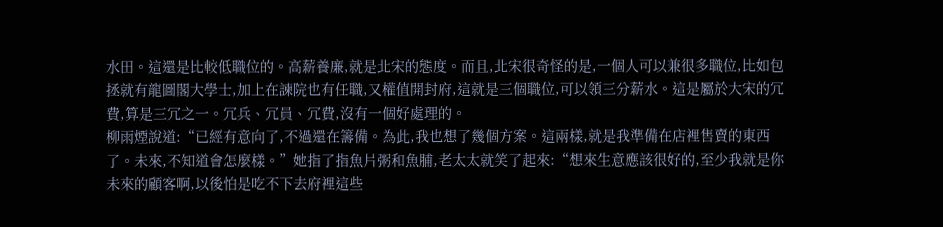水田。這還是比較低職位的。高薪養廉,就是北宋的態度。而且,北宋很奇怪的是,一個人可以兼很多職位,比如包拯就有龍圖閣大學士,加上在諫院也有任職,又權值開封府,這就是三個職位,可以領三分薪水。這是屬於大宋的冗費,算是三冗之一。冗兵、冗員、冗費,沒有一個好處理的。
柳雨煙說道:“已經有意向了,不過還在籌備。為此,我也想了幾個方案。這兩樣,就是我準備在店裡售賣的東西了。未來,不知道會怎麼樣。”她指了指魚片粥和魚脯,老太太就笑了起來:“想來生意應該很好的,至少我就是你未來的顧客啊,以後怕是吃不下去府裡這些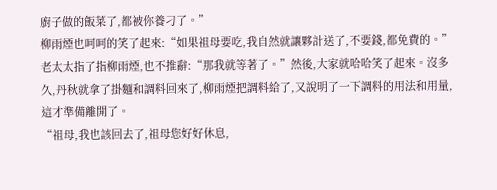廚子做的飯菜了,都被你養刁了。”
柳雨煙也呵呵的笑了起來:“如果祖母要吃,我自然就讓夥計送了,不要錢,都免費的。”老太太指了指柳雨煙,也不推辭:“那我就等著了。”然後,大家就哈哈笑了起來。沒多久,丹秋就拿了掛麵和調料回來了,柳雨煙把調料給了,又說明了一下調料的用法和用量,這才準備離開了。
“祖母,我也該回去了,祖母您好好休息,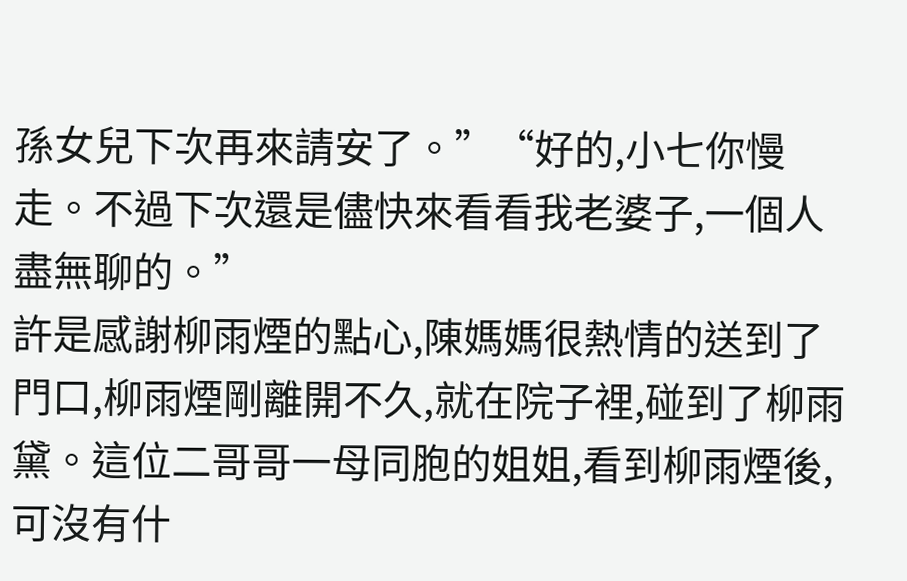孫女兒下次再來請安了。”“好的,小七你慢走。不過下次還是儘快來看看我老婆子,一個人盡無聊的。”
許是感謝柳雨煙的點心,陳媽媽很熱情的送到了門口,柳雨煙剛離開不久,就在院子裡,碰到了柳雨黛。這位二哥哥一母同胞的姐姐,看到柳雨煙後,可沒有什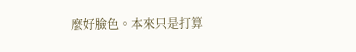麼好臉色。本來只是打算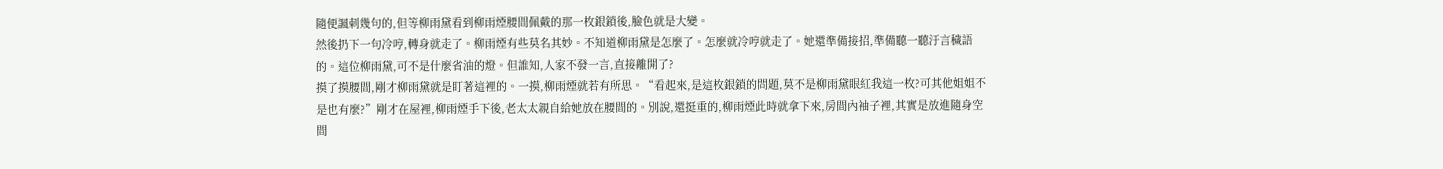隨便諷刺幾句的,但等柳雨黛看到柳雨煙腰間佩戴的那一枚銀鎖後,臉色就是大變。
然後扔下一句冷哼,轉身就走了。柳雨煙有些莫名其妙。不知道柳雨黛是怎麼了。怎麼就冷哼就走了。她還準備接招,準備聽一聽汙言穢語的。這位柳雨黛,可不是什麼省油的燈。但誰知,人家不發一言,直接離開了?
摸了摸腰間,剛才柳雨黛就是盯著這裡的。一摸,柳雨煙就若有所思。“看起來,是這枚銀鎖的問題,莫不是柳雨黛眼紅我這一枚?可其他姐姐不是也有麼?”剛才在屋裡,柳雨煙手下後,老太太親自給她放在腰間的。別說,還挺重的,柳雨煙此時就拿下來,房間內袖子裡,其實是放進隨身空間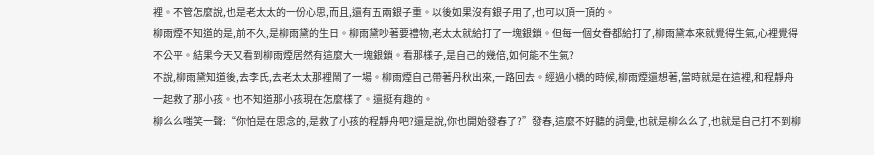裡。不管怎麼說,也是老太太的一份心思,而且,還有五兩銀子重。以後如果沒有銀子用了,也可以頂一頂的。
柳雨煙不知道的是,前不久,是柳雨黛的生日。柳雨黛吵著要禮物,老太太就給打了一塊銀鎖。但每一個女眷都給打了,柳雨黛本來就覺得生氣,心裡覺得不公平。結果今天又看到柳雨煙居然有這麼大一塊銀鎖。看那樣子,是自己的幾倍,如何能不生氣?
不說,柳雨黛知道後,去李氏,去老太太那裡鬧了一場。柳雨煙自己帶著丹秋出來,一路回去。經過小橋的時候,柳雨煙還想著,當時就是在這裡,和程靜舟一起救了那小孩。也不知道那小孩現在怎麼樣了。還挺有趣的。
柳么么嗤笑一聲:“你怕是在思念的,是救了小孩的程靜舟吧?還是說,你也開始發春了?”發春,這麼不好聽的詞彙,也就是柳么么了,也就是自己打不到柳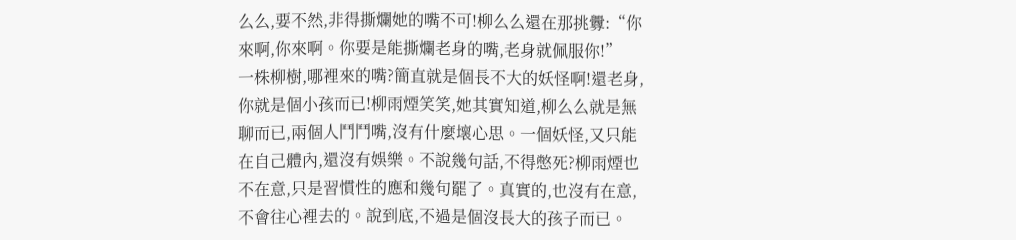么么,要不然,非得撕爛她的嘴不可!柳么么還在那挑釁:“你來啊,你來啊。你要是能撕爛老身的嘴,老身就佩服你!”
一株柳樹,哪裡來的嘴?簡直就是個長不大的妖怪啊!還老身,你就是個小孩而已!柳雨煙笑笑,她其實知道,柳么么就是無聊而已,兩個人鬥鬥嘴,沒有什麼壞心思。一個妖怪,又只能在自己體內,還沒有娛樂。不說幾句話,不得憋死?柳雨煙也不在意,只是習慣性的應和幾句罷了。真實的,也沒有在意,不會往心裡去的。說到底,不過是個沒長大的孩子而已。